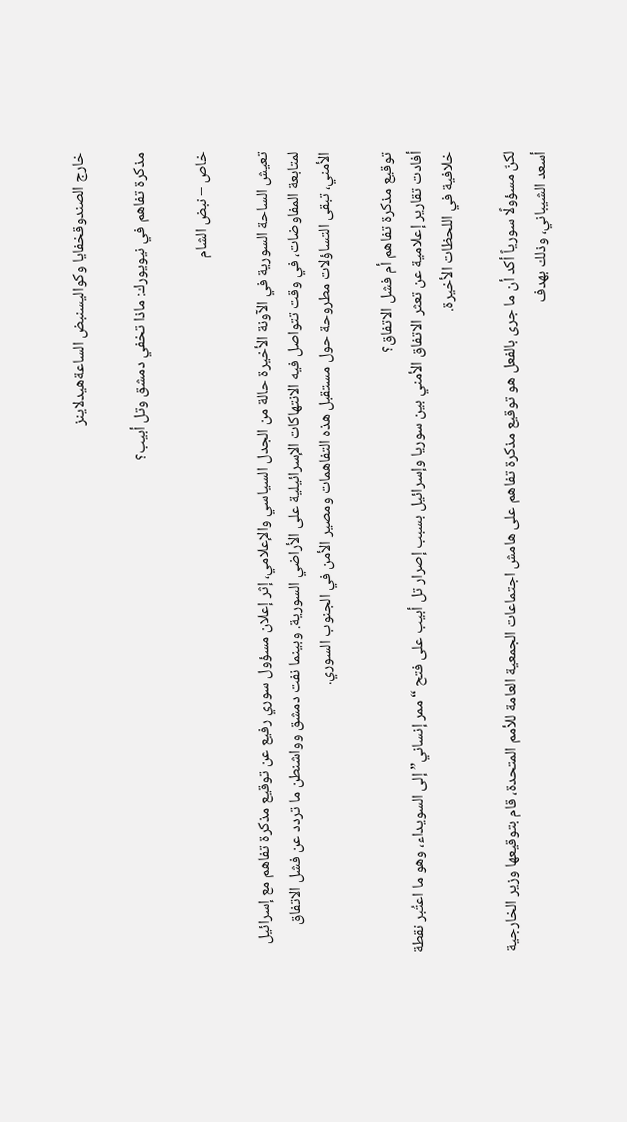خارج الصندوقخفايا وكواليسنبض الساعةهيدلاينز

مذكرة تفاهم في نيويورك: ماذا تخفي دمشق وتل أبيب؟

خاص – نبض الشام

تعيش الساحة السورية في الآونة الأخيرة حالة من الجدل السياسي والإعلامي، إثر إعلان مسؤول سوري رفيع عن توقيع مذكرة تفاهم مع إسرائيل لمتابعة المفاوضات، في وقت تتواصل فيه الانتهاكات الإسرائيلية على الأراضي السورية. وبينما نفت دمشق وواشنطن ما تردد عن فشل الاتفاق الأمني، تبقى التساؤلات مطروحة حول مستقبل هذه التفاهمات ومصير الأمن في الجنوب السوري.

توقيع مذكرة تفاهم أم فشل الاتفاق؟
أفادت تقارير إعلامية عن تعثر الاتفاق الأمني بين سوريا وإسرائيل بسبب إصرار تل أبيب على فتح “ممر إنساني” إلى السويداء، وهو ما اعتُبر نقطة خلافية في اللحظات الأخيرة.

لكنّ مسؤولًا سورياً أكد أن ما جرى بالفعل هو توقيع مذكرة تفاهم على هامش اجتماعات الجمعية العامة للأمم المتحدة، قام بتوقيعها وزير الخارجية أسعد الشيباني، وذلك بهدف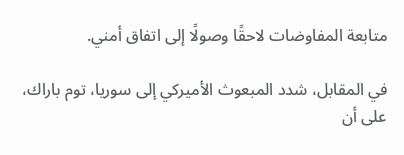متابعة المفاوضات لاحقًا وصولًا إلى اتفاق أمني.

في المقابل، شدد المبعوث الأميركي إلى سوريا، توم باراك، على أن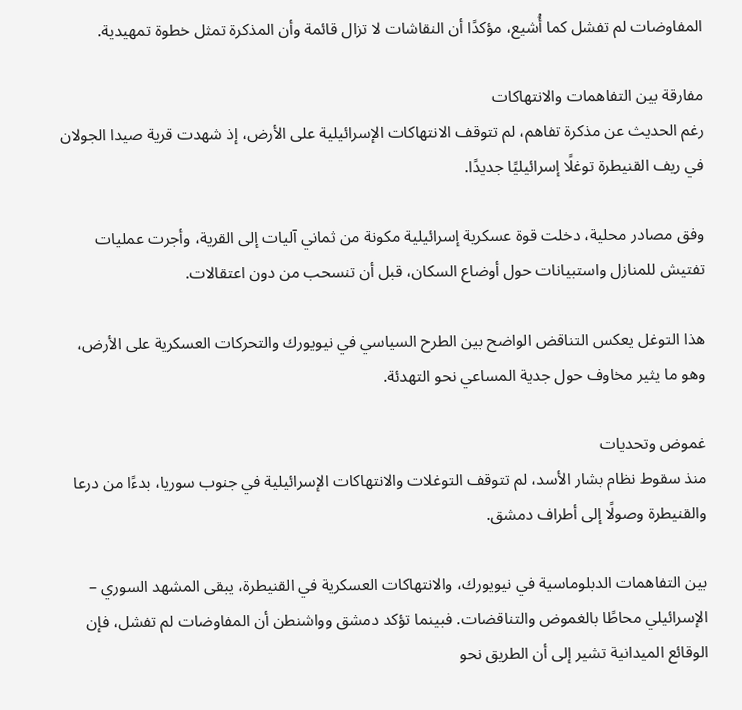المفاوضات لم تفشل كما أُشيع، مؤكدًا أن النقاشات لا تزال قائمة وأن المذكرة تمثل خطوة تمهيدية.

مفارقة بين التفاهمات والانتهاكات
رغم الحديث عن مذكرة تفاهم، لم تتوقف الانتهاكات الإسرائيلية على الأرض، إذ شهدت قرية صيدا الجولان في ريف القنيطرة توغلًا إسرائيليًا جديدًا.

وفق مصادر محلية، دخلت قوة عسكرية إسرائيلية مكونة من ثماني آليات إلى القرية، وأجرت عمليات تفتيش للمنازل واستبيانات حول أوضاع السكان، قبل أن تنسحب من دون اعتقالات.

هذا التوغل يعكس التناقض الواضح بين الطرح السياسي في نيويورك والتحركات العسكرية على الأرض، وهو ما يثير مخاوف حول جدية المساعي نحو التهدئة.

غموض وتحديات
منذ سقوط نظام بشار الأسد، لم تتوقف التوغلات والانتهاكات الإسرائيلية في جنوب سوريا، بدءًا من درعا والقنيطرة وصولًا إلى أطراف دمشق.

بين التفاهمات الدبلوماسية في نيويورك، والانتهاكات العسكرية في القنيطرة، يبقى المشهد السوري – الإسرائيلي محاطًا بالغموض والتناقضات. فبينما تؤكد دمشق وواشنطن أن المفاوضات لم تفشل، فإن الوقائع الميدانية تشير إلى أن الطريق نحو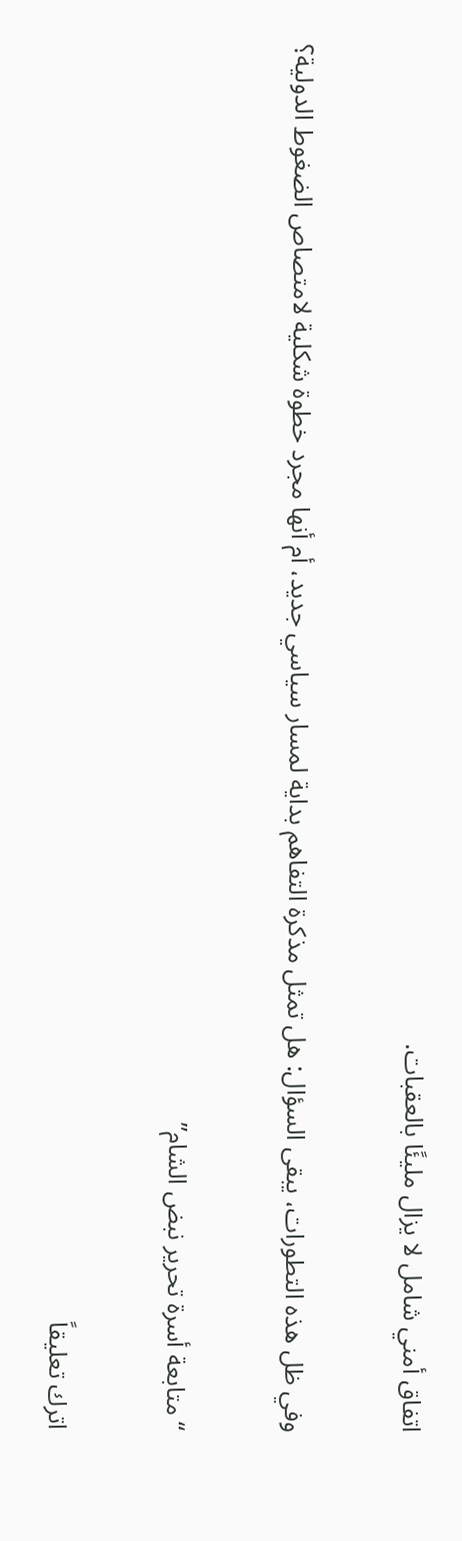اتفاق أمني شامل لا يزال مليئًا بالعقبات.

وفي ظل هذه التطورات، يبقى السؤال: هل تمثل مذكرة التفاهم بداية لمسار سياسي جديد، أم أنها مجرد خطوة شكلية لامتصاص الضغوط الدولية؟

“متابعة أسرة تحرير نبض الشام”

اترك تعليقاً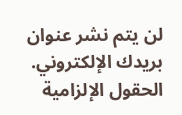لن يتم نشر عنوان بريدك الإلكتروني. الحقول الإلزامية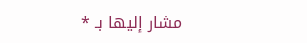مشار إليها بـ *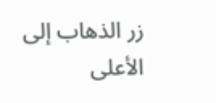زر الذهاب إلى الأعلى